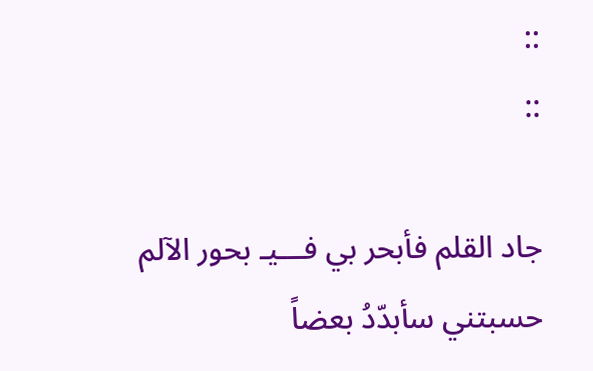::
::

جاد القلم فأبحر بي فـــيـ بحور الآلم
حسبتني سأبدّدُ بعضاً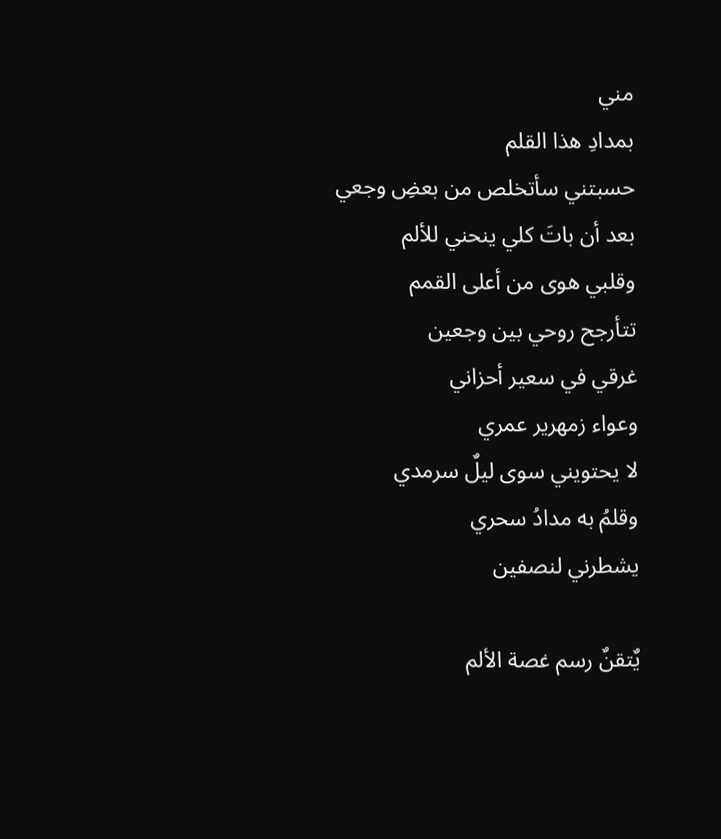مني
بمدادِ هذا القلم
حسبتني سأتخلص من بعضِ وجعي
بعد أن باتَ كلي ينحني للألم
وقلبي هوى من أعلى القمم
تتأرجح روحي بين وجعين
غرقي في سعير أحزاني
وعواء زمهرير عمري
لا يحتويني سوى ليلٌ سرمدي
وقلمُ به مدادُ سحري
يشطرني لنصفين

يٌتقنٌ رسم غصة الألم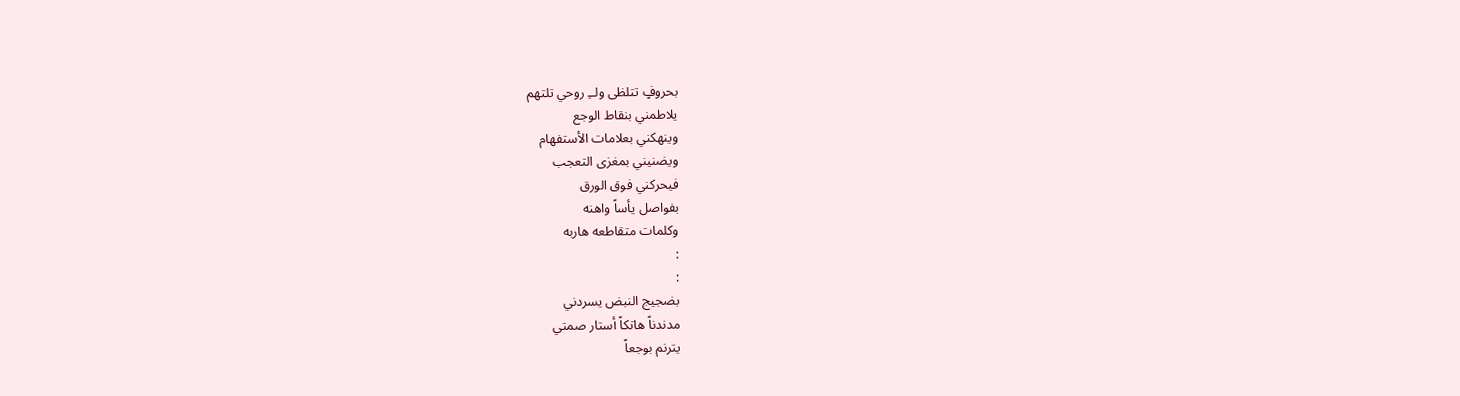بحروفٍ تتلظى ولــِ روحي تلتهم
يلاطمني بنقاط الوجع
وينهكني بعلامات الأستفهام
ويضنيني بمغزى التعجب
فيحركني فوق الورق
بفواصل يأساً واهنه
وكلمات متقاطعه هاربه
:
:
بضجيج النبض يسردني
مدندناً هاتكاً أستار صمتي
يترنم بوجعاً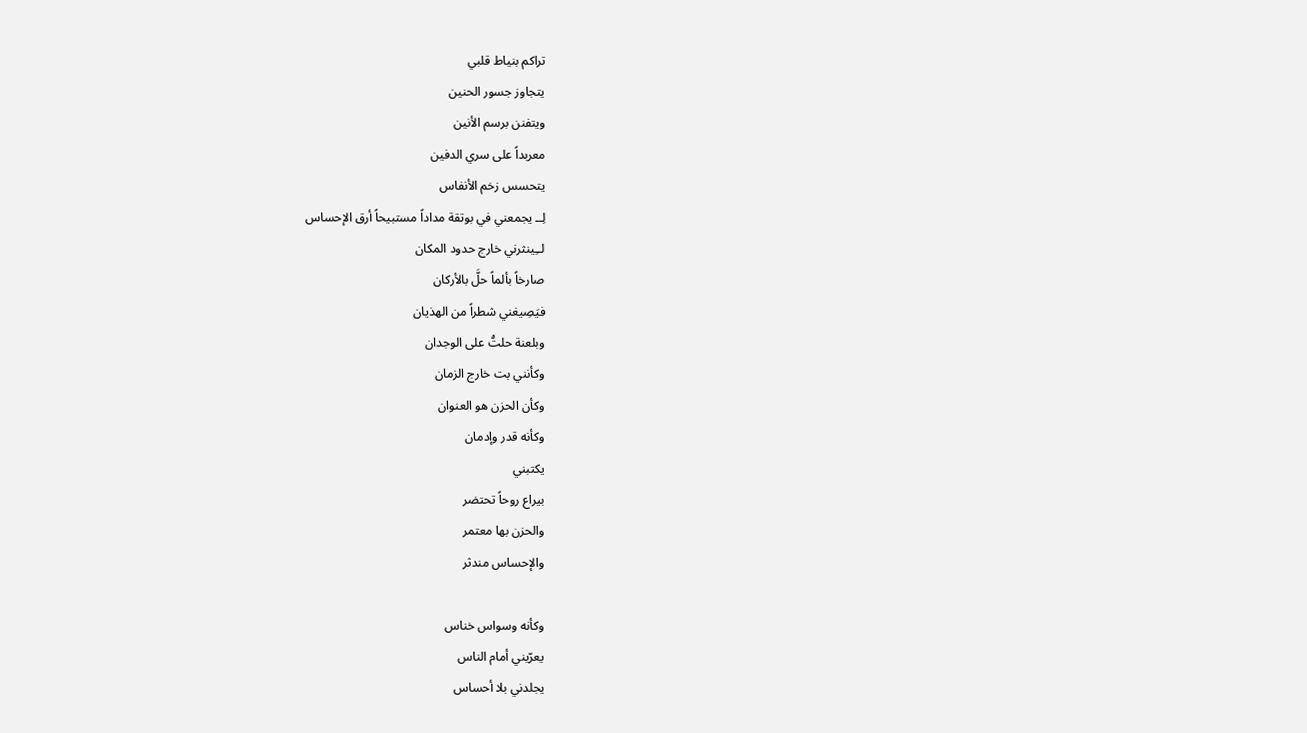تراكم بنياط قلبي
يتجاوز جسور الحنين
ويتفنن برسم الأنين
معربداً على سري الدفين
يتحسس زخم الأنفاس
لِــ يجمعني في بوتقة مداداً مستبيحاً أرق الإحساس
لــِينثرني خارج حدود المكان
صارخاً بألماً حلَّ بالأركان
فيَصِيغني شطراً من الهذيان
وبلعنة حلتّْ على الوجدان
وكأنني بت خارج الزمان
وكأن الحزن هو العنوان
وكأنه قدر وإدمان
يكتبني
بيراع روحاً تحتضر
والحزن بها معتمر
والإحساس مندثر

وكأنه وسواس خناس
يعرّيني أمام الناس
يجلدني بلا أحساس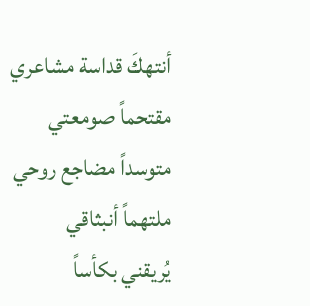أنتهكَ قداسة مشاعري
مقتحماً صومعتي
متوسداً مضاجع روحي
ملتهماً أنبثاقي
يُريقني بكأساً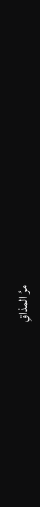مرُ المذاقِ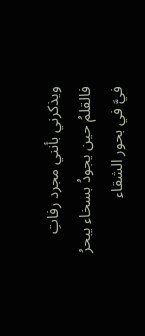ويذكرني بأنني مجرد رفاتِ
فالقلمُ حين يجودُ بسخاء يبحرُ فيَّ في بحور الشقاء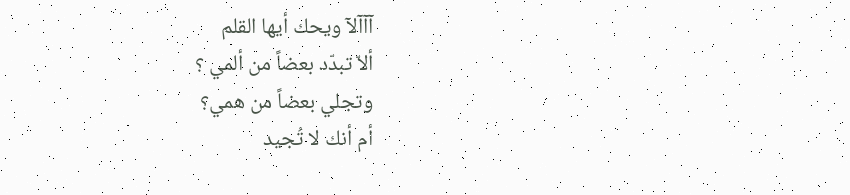آآآلآ ويحك أيها القلم
ألاّ تبدّد بعضاً من ألمي ؟
وتجلي بعضاً من همي؟
أم أنك لا تُجيد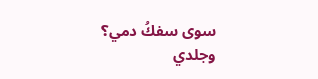سوى سفكُ دمي؟
وجلدي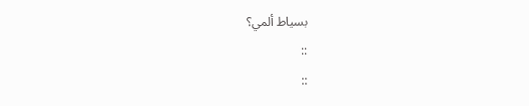بسياط ألمي؟
::
::